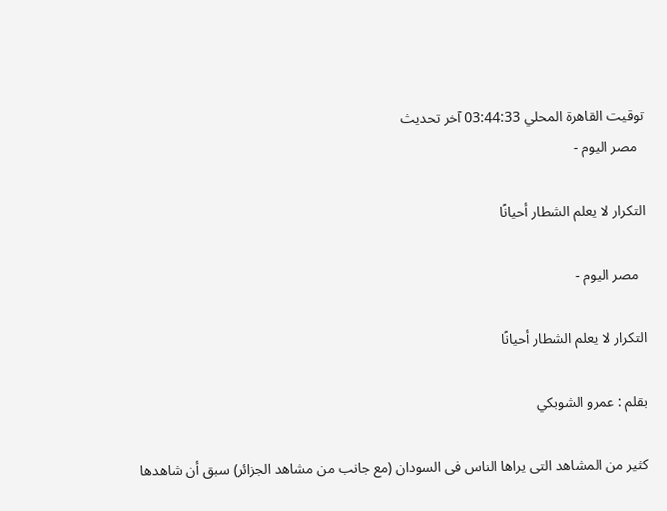توقيت القاهرة المحلي 03:44:33 آخر تحديث
  مصر اليوم -

التكرار لا يعلم الشطار أحيانًا

  مصر اليوم -

التكرار لا يعلم الشطار أحيانًا

بقلم : عمرو الشوبكي

كثير من المشاهد التى يراها الناس فى السودان (مع جانب من مشاهد الجزائر) سبق أن شاهدها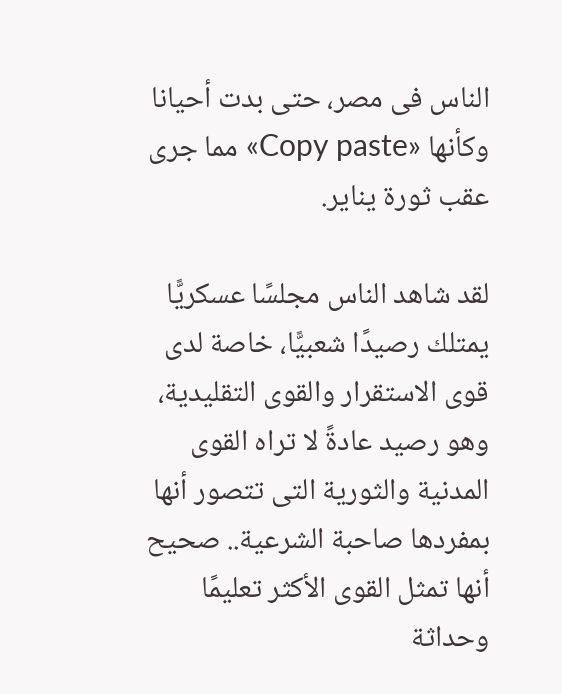الناس فى مصر، حتى بدت أحيانا وكأنها «Copy paste» مما جرى عقب ثورة يناير.

لقد شاهد الناس مجلسًا عسكريًّا يمتلك رصيدًا شعبيًّا، خاصة لدى قوى الاستقرار والقوى التقليدية، وهو رصيد عادةً لا تراه القوى المدنية والثورية التى تتصور أنها بمفردها صاحبة الشرعية.. صحيح أنها تمثل القوى الأكثر تعليمًا وحداثة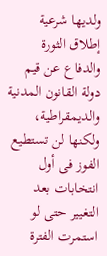ولديها شرعية إطلاق الثورة والدفاع عن قيم دولة القانون المدنية والديمقراطية، ولكنها لن تستطيع الفوز فى أول انتخابات بعد التغيير حتى لو استمرت الفترة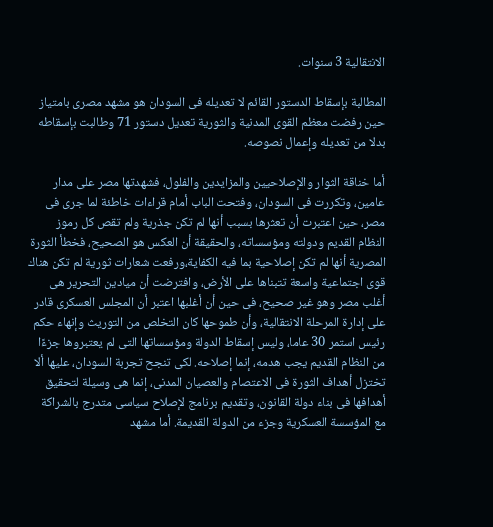الانتقالية 3 سنوات.

المطالبة بإسقاط الدستور القائم لا تعديله فى السودان هو مشهد مصرى بامتياز حين رفضت معظم القوى المدنية والثورية تعديل دستور 71 وطالبت بإسقاطه بدلا من تعديله وإعمال نصوصه.

أما خناقة الثوار والإصلاحيين والمزايدين والفلول، فشهدتها مصر على مدار عامين، وتكررت فى السودان، وفتحت الباب أمام قراءات خاطئة لما جرى فى مصر، حين اعتبرت أن تعثرها بسبب أنها لم تكن جذرية ولم تقص كل رموز النظام القديم ودولته ومؤسساته، والحقيقة أن العكس هو الصحيح، فخطأ الثورة المصرية أنها لم تكن إصلاحية بما فيه الكفاية،ورفعت شعارات ثورية لم تكن هناك قوى اجتماعية واسعة تتبناها على الأرض، وافترضت أن ميادين التحرير هى أغلب مصر وهو غير صحيح، فى حين أن أغلبها اعتبر أن المجلس العسكرى قادر على إدارة المرحلة الانتقالية، وأن طموحها كان التخلص من التوريث وإنهاء حكم رئيس استمر 30 عاما، وليس إسقاط الدولة ومؤسساتها التى لم يعتبروها جزءًا من النظام القديم يجب هدمه، إنما إصلاحه. لكى تنجح تجربة السودان، عليها ألا تختزل أهداف الثورة فى الاعتصام والعصيان المدنى، إنما هى وسيلة لتحقيق أهدافها فى بناء دولة القانون، وتقديم برنامج لإصلاح سياسى متدرج بالشراكة مع المؤسسة العسكرية وجزء من الدولة القديمة. أما مشهد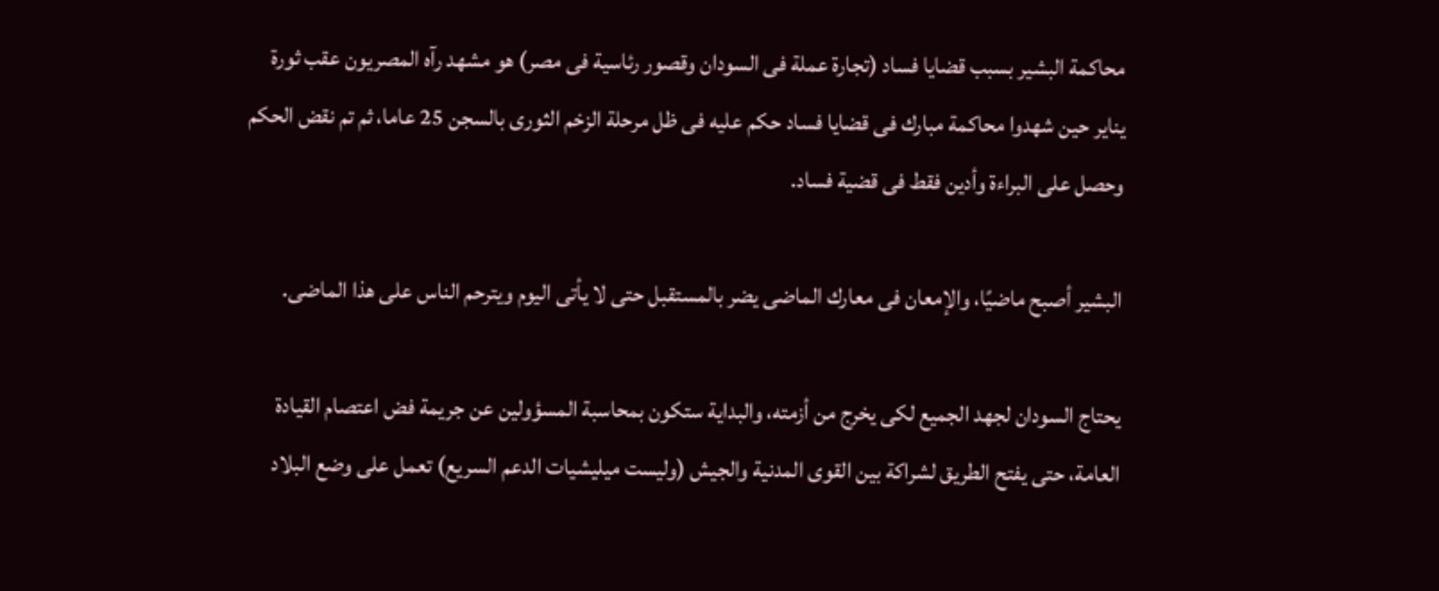محاكمة البشير بسبب قضايا فساد (تجارة عملة فى السودان وقصور رئاسية فى مصر) هو مشهد رآه المصريون عقب ثورة يناير حين شهدوا محاكمة مبارك فى قضايا فساد حكم عليه فى ظل مرحلة الزخم الثورى بالسجن 25 عاما، ثم تم نقض الحكم وحصل على البراءة وأدين فقط فى قضية فساد.

البشير أصبح ماضيًا، والإمعان فى معارك الماضى يضر بالمستقبل حتى لا يأتى اليوم ويترحم الناس على هذا الماضى.

يحتاج السودان لجهد الجميع لكى يخرج من أزمته، والبداية ستكون بمحاسبة المسؤولين عن جريمة فض اعتصام القيادة العامة، حتى يفتح الطريق لشراكة بين القوى المدنية والجيش (وليست ميليشيات الدعم السريع) تعمل على وضع البلاد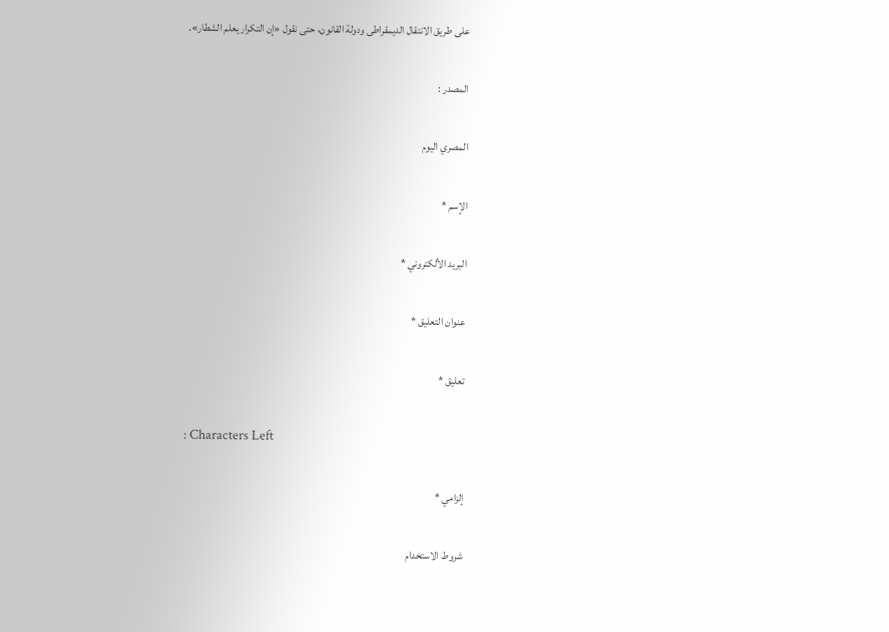على طريق الانتقال الديمقراطى ودولة القانون، حتى نقول «إن التكرار يعلم الشطار».

المصدر :

المصري اليوم

الإسم *

البريد الألكتروني *

عنوان التعليق *

تعليق *

: Characters Left

إلزامي *

شروط الاستخدام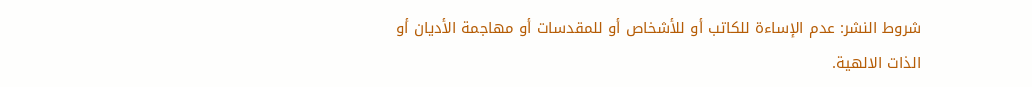شروط النشر: عدم الإساءة للكاتب أو للأشخاص أو للمقدسات أو مهاجمة الأديان أو الذات الالهية.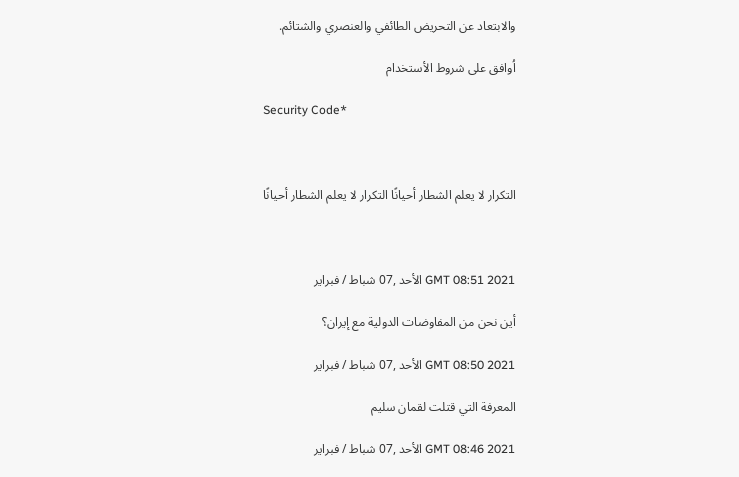والابتعاد عن التحريض الطائفي والعنصري والشتائم.

اُوافق على شروط الأستخدام

Security Code*



التكرار لا يعلم الشطار أحيانًا التكرار لا يعلم الشطار أحيانًا



GMT 08:51 2021 الأحد ,07 شباط / فبراير

أين نحن من المفاوضات الدولية مع إيران؟

GMT 08:50 2021 الأحد ,07 شباط / فبراير

المعرفة التي قتلت لقمان سليم

GMT 08:46 2021 الأحد ,07 شباط / فبراير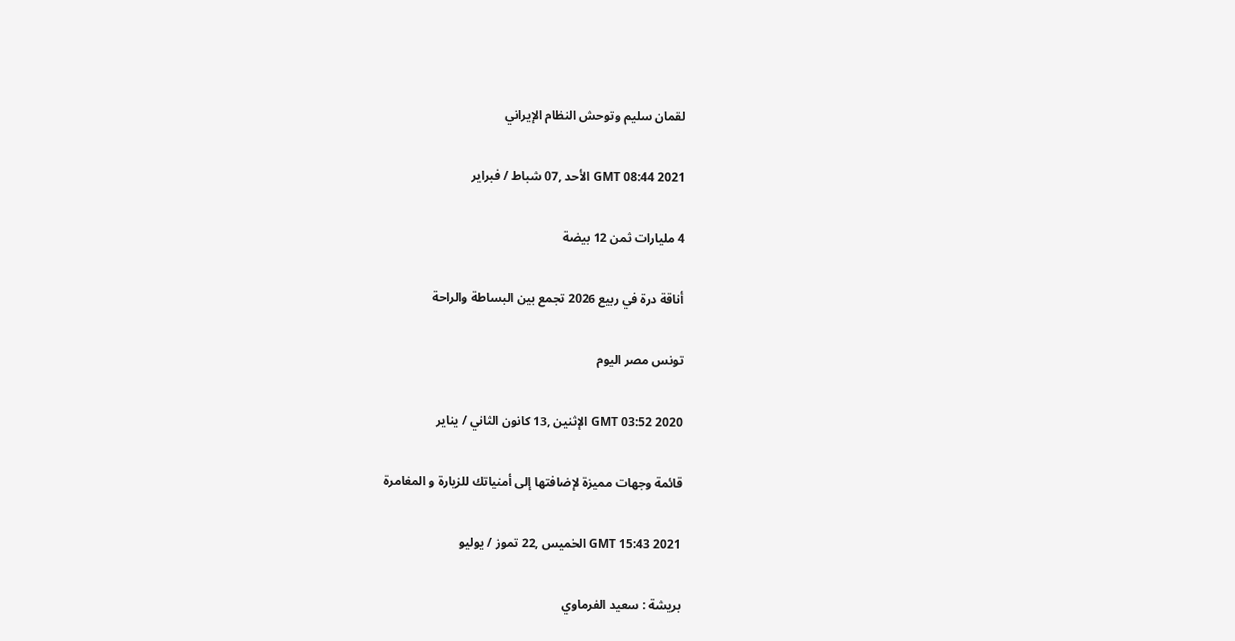لقمان سليم وتوحش النظام الإيراني

GMT 08:44 2021 الأحد ,07 شباط / فبراير

4 مليارات ثمن 12 بيضة

أناقة درة في ربيع 2026 تجمع بين البساطة والراحة

تونس مصر اليوم

GMT 03:52 2020 الإثنين ,13 كانون الثاني / يناير

قائمة وجهات مميزة لإضافتها إلى أمنياتك للزيارة و المغامرة

GMT 15:43 2021 الخميس ,22 تموز / يوليو

بريشة : سعيد الفرماوي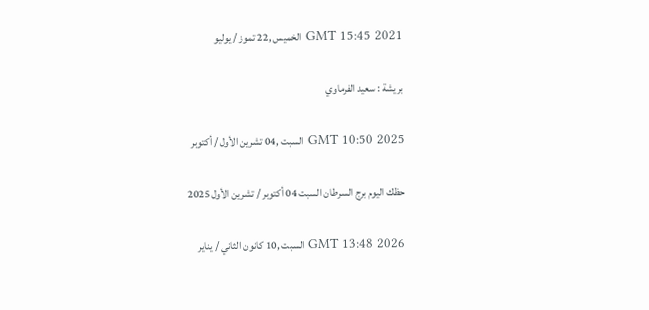GMT 15:45 2021 الخميس ,22 تموز / يوليو

بريشة : سعيد الفرماوي

GMT 10:50 2025 السبت ,04 تشرين الأول / أكتوبر

حظك اليوم برج السرطان السبت 04 أكتوبر / تشرين الأول 2025

GMT 13:48 2026 السبت ,10 كانون الثاني / يناير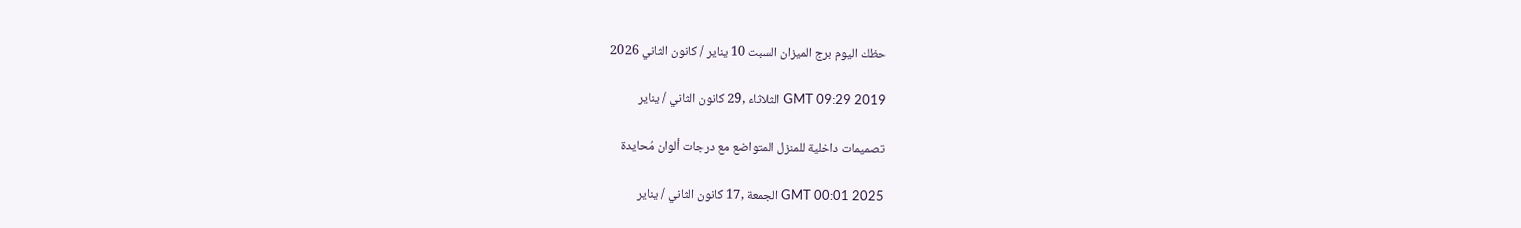حظك اليوم برج الميزان السبت 10 يناير / كانون الثاني 2026

GMT 09:29 2019 الثلاثاء ,29 كانون الثاني / يناير

تصميمات داخلية للمنزل المتواضع مع درجات ألوان مُحايدة

GMT 00:01 2025 الجمعة ,17 كانون الثاني / يناير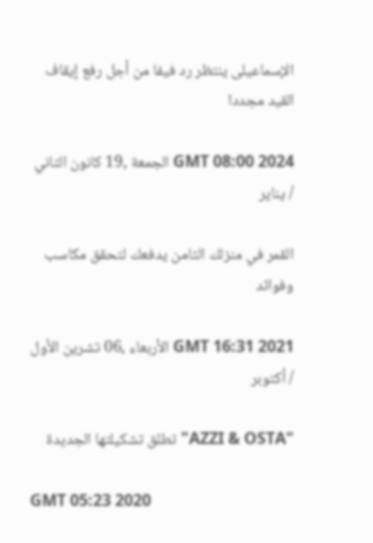الإسماعيلى ينتظر رد فيفا من أجل رفع إيقاف القيد مجددا

GMT 08:00 2024 الجمعة ,19 كانون الثاني / يناير

القمر في منزلك الثامن يدفعك لتحقق مكاسب وفوائد

GMT 16:31 2021 الأربعاء ,06 تشرين الأول / أكتوبر

"AZZI & OSTA" تطلق تشكيلتها الجديدة

GMT 05:23 2020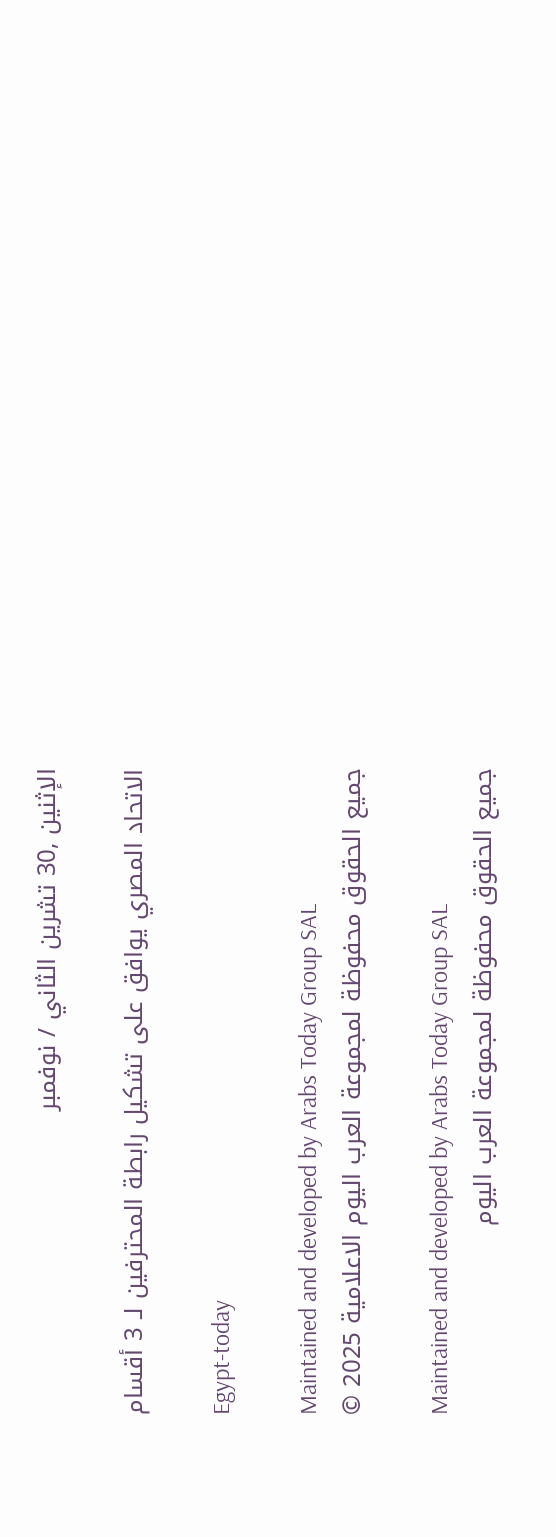الإثنين ,30 تشرين الثاني / نوفمبر

الاتحاد المصري يوافق على تشكيل رابطة المحترفين لـ 3 أقسام

Egypt-today

Maintained and developed by Arabs Today Group SAL
جميع الحقوق محفوظة لمجموعة العرب اليوم الاعلامية 2025 ©

Maintained and developed by Arabs Today Group SAL
جميع الحقوق محفوظة لمجموعة العرب اليوم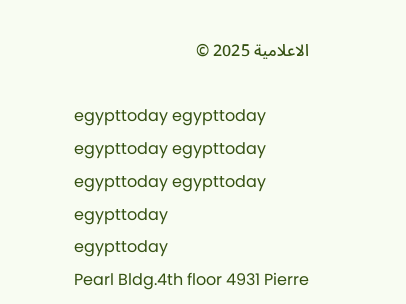الاعلامية 2025 ©

egypttoday egypttoday egypttoday egypttoday
egypttoday egypttoday egypttoday
egypttoday
Pearl Bldg.4th floor 4931 Pierre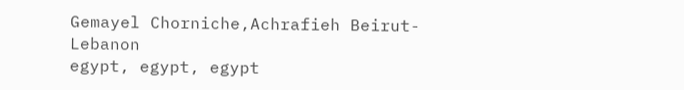Gemayel Chorniche,Achrafieh Beirut- Lebanon
egypt, egypt, egypt